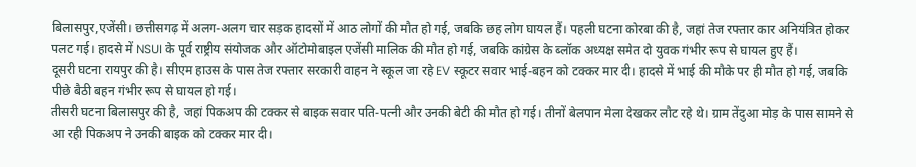बिलासपुर,एजेंसी। छत्तीसगढ़ में अलग-अलग चार सड़क हादसों में आठ लोगों की मौत हो गई, जबकि छह लोग घायल हैं। पहली घटना कोरबा की है, जहां तेज रफ्तार कार अनियंत्रित होकर पलट गई। हादसे में NSUI के पूर्व राष्ट्रीय संयोजक और ऑटोमोबाइल एजेंसी मालिक की मौत हो गई, जबकि कांग्रेस के ब्लॉक अध्यक्ष समेत दो युवक गंभीर रूप से घायल हुए हैं।
दूसरी घटना रायपुर की है। सीएम हाउस के पास तेज रफ्तार सरकारी वाहन ने स्कूल जा रहे EV स्कूटर सवार भाई-बहन को टक्कर मार दी। हादसे में भाई की मौके पर ही मौत हो गई, जबकि पीछे बैठी बहन गंभीर रूप से घायल हो गई।
तीसरी घटना बिलासपुर की है, जहां पिकअप की टक्कर से बाइक सवार पति-पत्नी और उनकी बेटी की मौत हो गई। तीनों बेलपान मेला देखकर लौट रहे थे। ग्राम तेंदुआ मोड़ के पास सामने से आ रही पिकअप ने उनकी बाइक को टक्कर मार दी।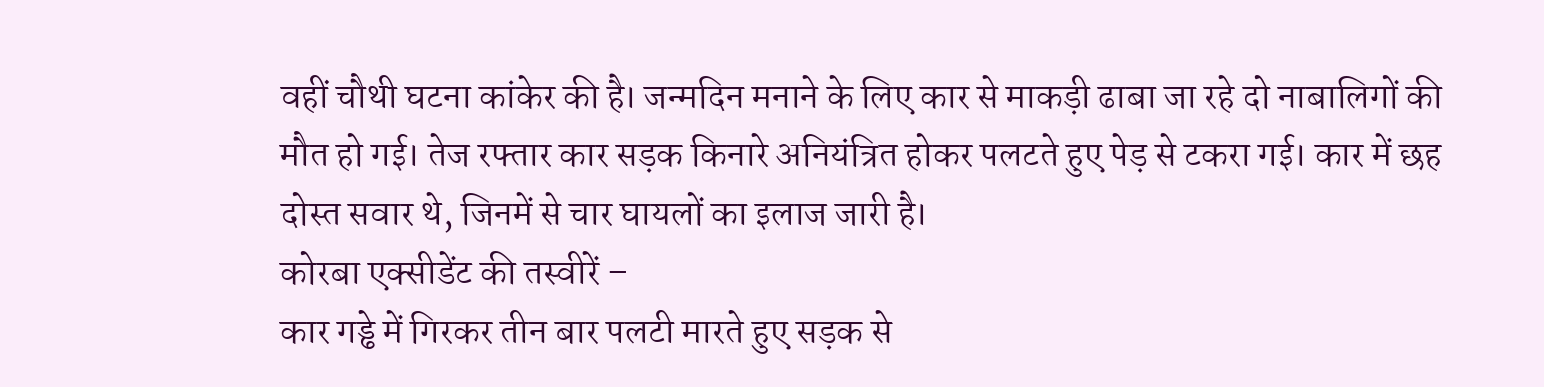वहीं चौथी घटना कांकेर की है। जन्मदिन मनाने के लिए कार से माकड़ी ढाबा जा रहे दो नाबालिगों की मौत हो गई। तेज रफ्तार कार सड़क किनारे अनियंत्रित होकर पलटते हुए पेड़ से टकरा गई। कार में छह दोस्त सवार थे, जिनमें से चार घायलों का इलाज जारी है।
कोरबा एक्सीडेंट की तस्वीरें –
कार गड्ढे में गिरकर तीन बार पलटी मारते हुए सड़क से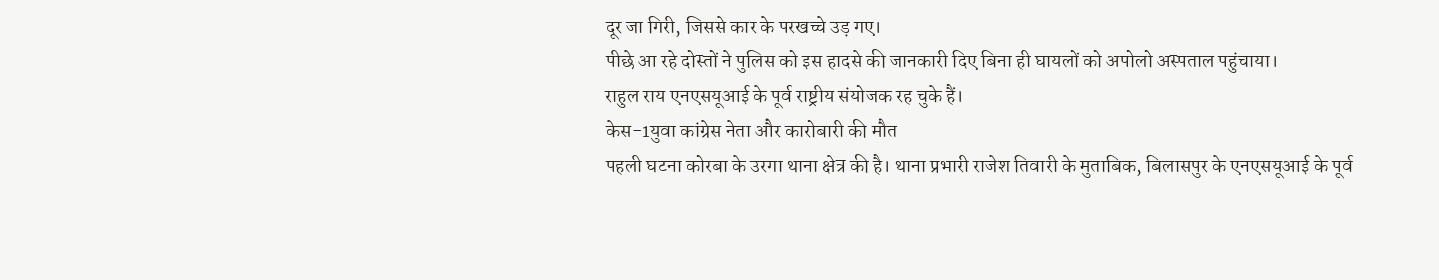दूर जा गिरी, जिससे कार के परखच्चे उड़ गए।
पीछे आ रहे दोस्तों ने पुलिस को इस हादसे की जानकारी दिए बिना ही घायलों को अपोलो अस्पताल पहुंचाया।
राहुल राय एनएसयूआई के पूर्व राष्ट्रीय संयोजक रह चुके हैं।
केस-1युवा कांग्रेस नेता और कारोबारी की मौत
पहली घटना कोरबा के उरगा थाना क्षेत्र की है। थाना प्रभारी राजेश तिवारी के मुताबिक, बिलासपुर के एनएसयूआई के पूर्व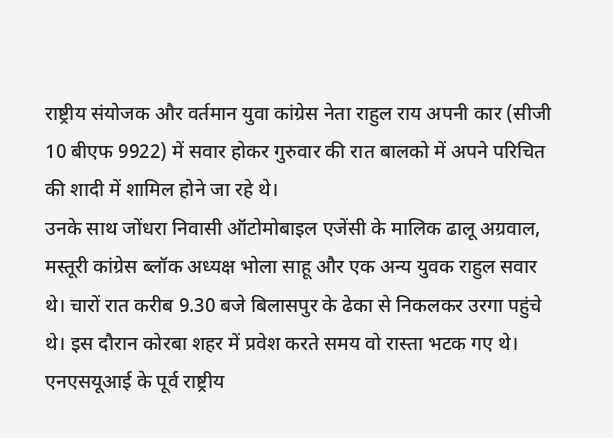राष्ट्रीय संयोजक और वर्तमान युवा कांग्रेस नेता राहुल राय अपनी कार (सीजी 10 बीएफ 9922) में सवार होकर गुरुवार की रात बालको में अपने परिचित की शादी में शामिल होने जा रहे थे।
उनके साथ जोंधरा निवासी ऑटोमोबाइल एजेंसी के मालिक ढालू अग्रवाल, मस्तूरी कांग्रेस ब्लॉक अध्यक्ष भोला साहू और एक अन्य युवक राहुल सवार थे। चारों रात करीब 9.30 बजे बिलासपुर के ढेका से निकलकर उरगा पहुंचे थे। इस दौरान कोरबा शहर में प्रवेश करते समय वो रास्ता भटक गए थे।
एनएसयूआई के पूर्व राष्ट्रीय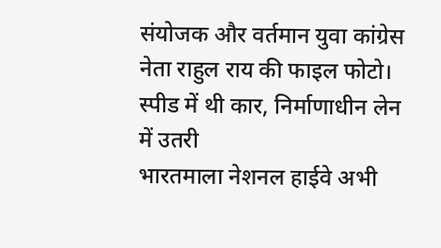संयोजक और वर्तमान युवा कांग्रेस नेता राहुल राय की फाइल फोटो।
स्पीड में थी कार, निर्माणाधीन लेन में उतरी
भारतमाला नेशनल हाईवे अभी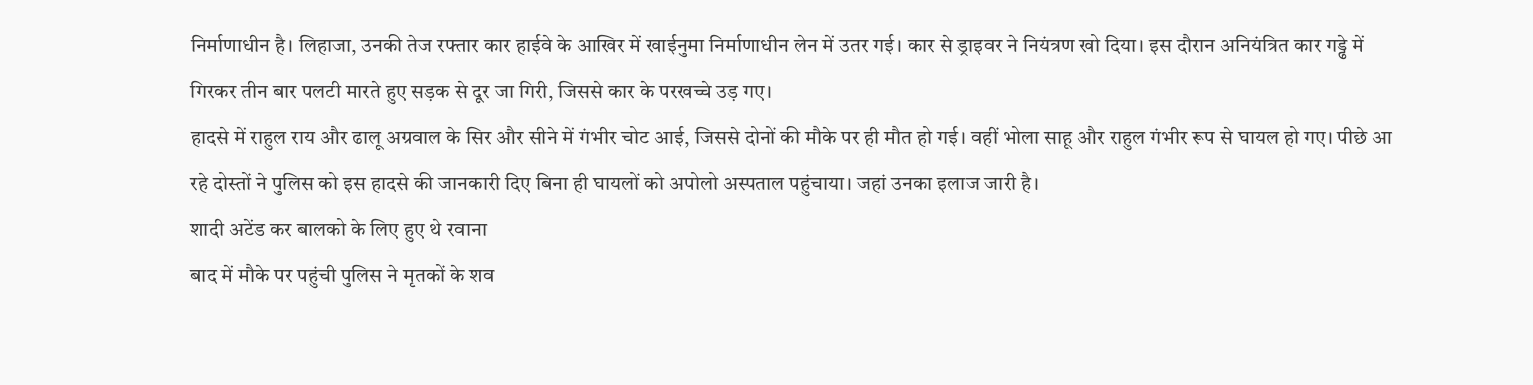निर्माणाधीन है। लिहाजा, उनकी तेज रफ्तार कार हाईवे के आखिर में खाईनुमा निर्माणाधीन लेन में उतर गई। कार से ड्राइवर ने नियंत्रण खो दिया। इस दौरान अनियंत्रित कार गड्ढे में गिरकर तीन बार पलटी मारते हुए सड़क से दूर जा गिरी, जिससे कार के परखच्चे उड़ गए।
हादसे में राहुल राय और ढालू अग्रवाल के सिर और सीने में गंभीर चोट आई, जिससे दोनों की मौके पर ही मौत हो गई। वहीं भोला साहू और राहुल गंभीर रूप से घायल हो गए। पीछे आ रहे दोस्तों ने पुलिस को इस हादसे की जानकारी दिए बिना ही घायलों को अपोलो अस्पताल पहुंचाया। जहां उनका इलाज जारी है।
शादी अटेंड कर बालको के लिए हुए थे रवाना
बाद में मौके पर पहुंची पुलिस ने मृतकों के शव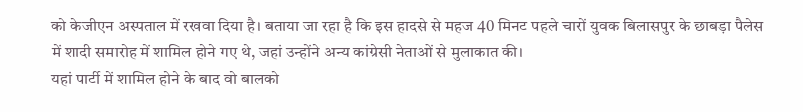को केजीएन अस्पताल में रखवा दिया है। बताया जा रहा है कि इस हादसे से महज 40 मिनट पहले चारों युवक बिलासपुर के छाबड़ा पैलेस में शादी समारोह में शामिल होने गए थे, जहां उन्होंने अन्य कांग्रेसी नेताओं से मुलाकात की।
यहां पार्टी में शामिल होने के बाद वो बालको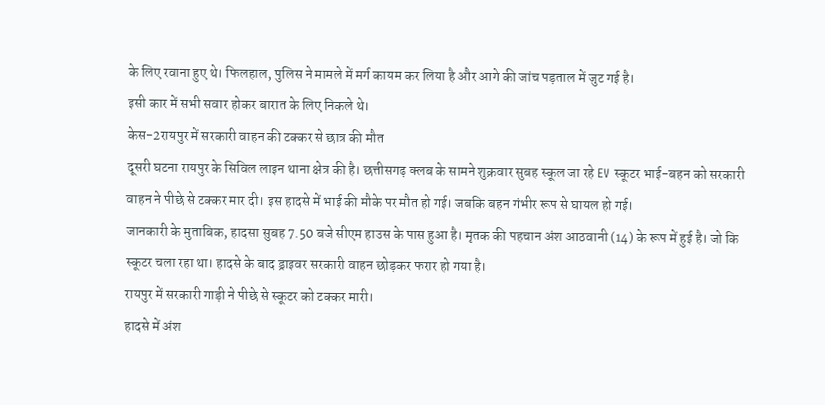के लिए रवाना हुए थे। फिलहाल, पुलिस ने मामले में मर्ग कायम कर लिया है और आगे की जांच पड़ताल में जुट गई है।
इसी कार में सभी सवार होकर बारात के लिए निकले थे।
केस-2रायपुर में सरकारी वाहन की टक्कर से छात्र की मौत
दूसरी घटना रायपुर के सिविल लाइन थाना क्षेत्र की है। छत्तीसगढ़ क्लब के सामने शुक्रवार सुबह स्कूल जा रहे EV स्कूटर भाई-बहन को सरकारी वाहन ने पीछे से टक्कर मार दी। इस हादसे में भाई की मौके पर मौत हो गई। जबकि बहन गंभीर रूप से घायल हो गई।
जानकारी के मुताबिक, हादसा सुबह 7.50 बजे सीएम हाउस के पास हुआ है। मृतक की पहचान अंश आठवानी (14) के रूप में हुई है। जो कि स्कूटर चला रहा था। हादसे के बाद ड्राइवर सरकारी वाहन छोड़कर फरार हो गया है।
रायपुर में सरकारी गाड़ी ने पीछे से स्कूटर को टक्कर मारी।
हादसे में अंश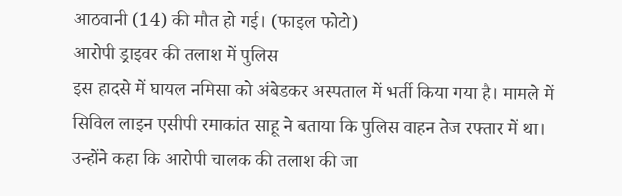आठवानी (14) की मौत हो गई। (फाइल फोटो)
आरोपी ड्राइवर की तलाश में पुलिस
इस हादसे में घायल नमिसा को अंबेडकर अस्पताल में भर्ती किया गया है। मामले में सिविल लाइन एसीपी रमाकांत साहू ने बताया कि पुलिस वाहन तेज रफ्तार में था। उन्होंने कहा कि आरोपी चालक की तलाश की जा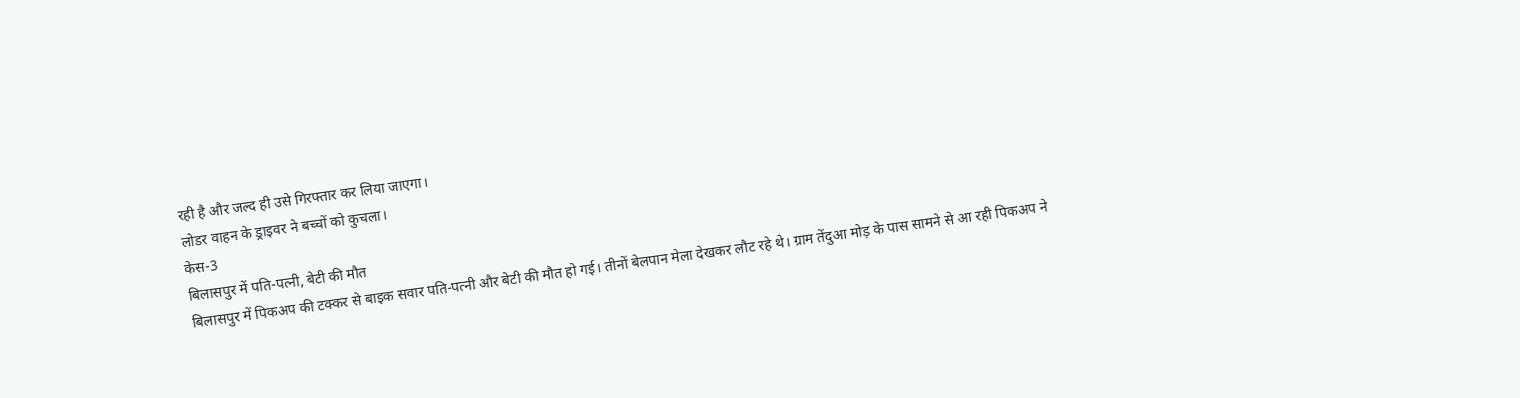रही है और जल्द ही उसे गिरफ्तार कर लिया जाएगा।
लोडर वाहन के ड्राइवर ने बच्चों को कुचला।
केस-3
बिलासपुर में पति-पत्नी, बेटी की मौत
बिलासपुर में पिकअप की टक्कर से बाइक सवार पति-पत्नी और बेटी की मौत हो गई। तीनों बेलपान मेला देखकर लौट रहे थे। ग्राम तेंदुआ मोड़ के पास सामने से आ रही पिकअप ने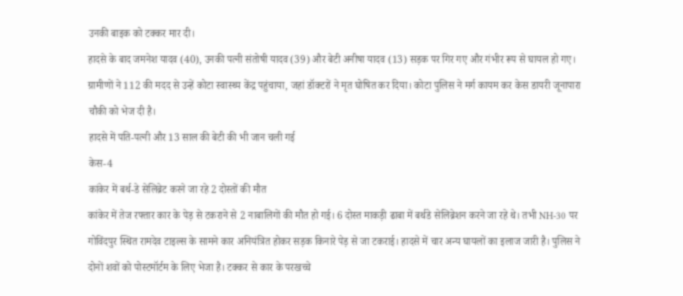उनकी बाइक को टक्कर मार दी।
हादसे के बाद जमनेश यादव (40), उनकी पत्नी संतोषी यादव (39) और बेटी अनीषा यादव (13) सड़क पर गिर गए और गंभीर रूप से घायल हो गए। ग्रामीणों ने 112 की मदद से उन्हें कोटा स्वास्थ्य केंद्र पहुंचाया, जहां डॉक्टरों ने मृत घोषित कर दिया। कोटा पुलिस ने मर्ग कायम कर केस डायरी जूनापारा चौकी को भेज दी है।
हादसे में पति-पत्नी और 13 साल की बेटी की भी जान चली गई
केस-4
कांकेर में बर्थ-डे सेलिब्रेट करने जा रहे 2 दोस्तों की मौत
कांकेर में तेज रफ्तार कार के पेड़ से टकराने से 2 नाबालिगों की मौत हो गई। 6 दोस्त माकड़ी ढाबा में बर्थडे सेलिब्रेशन करने जा रहे थे। तभी NH-30 पर गोविंदपुर स्थित रामदेव टाइल्स के सामने कार अनियंत्रित होकर सड़क किनारे पेड़ से जा टकराई। हादसे में चार अन्य घायलों का इलाज जारी है। पुलिस ने दोनों शवों को पोस्टमॉर्टम के लिए भेजा है। टक्कर से कार के परखच्चे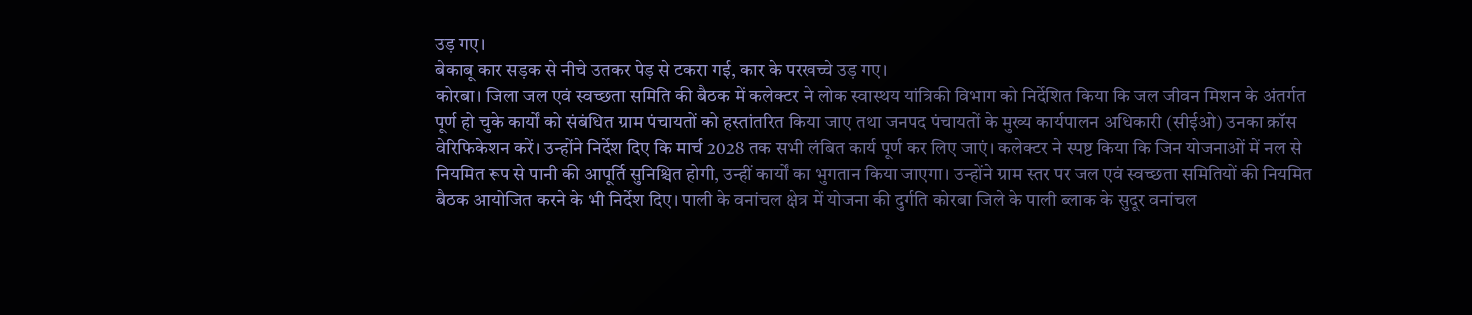उड़ गए।
बेकाबू कार सड़क से नीचे उतकर पेड़ से टकरा गई, कार के परखच्चे उड़ गए।
कोरबा। जिला जल एवं स्वच्छता समिति की बैठक में कलेक्टर ने लोक स्वास्थय यांत्रिकी विभाग को निर्देशित किया कि जल जीवन मिशन के अंतर्गत पूर्ण हो चुके कार्यों को संबंधित ग्राम पंचायतों को हस्तांतरित किया जाए तथा जनपद पंचायतों के मुख्य कार्यपालन अधिकारी (सीईओ) उनका क्रॉस वेरिफिकेशन करें। उन्होंने निर्देश दिए कि मार्च 2028 तक सभी लंबित कार्य पूर्ण कर लिए जाएं। कलेक्टर ने स्पष्ट किया कि जिन योजनाओं में नल से नियमित रूप से पानी की आपूर्ति सुनिश्चित होगी, उन्हीं कार्यों का भुगतान किया जाएगा। उन्होंने ग्राम स्तर पर जल एवं स्वच्छता समितियों की नियमित बैठक आयोजित करने के भी निर्देश दिए। पाली के वनांचल क्षेत्र में योजना की दुर्गति कोरबा जिले के पाली ब्लाक के सुदूर वनांचल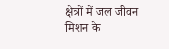क्षेत्रों में जल जीवन मिशन के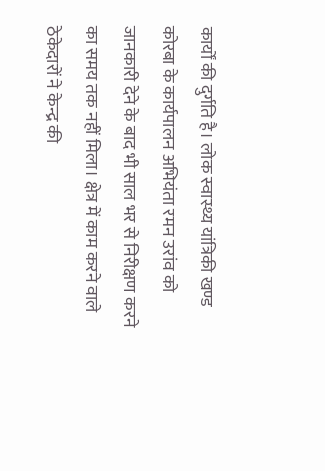कार्यों की दुर्गति है। लोक स्वास्थ्य यांत्रिकी खण्ड कोरबा के कार्यपालन अभियंता रमन उरांव को जानकारी देने के बाद भी साल भर से निरीक्षण करने का समय तक नहीं मिला। क्षेत्र में काम करने वाले ठेकेदारों ने केन्द्र की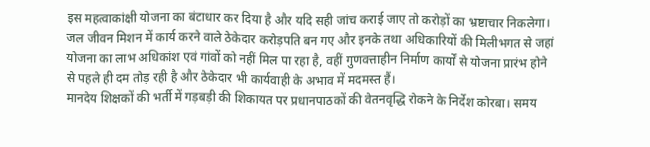इस महत्वाकांक्षी योजना का बंटाधार कर दिया है और यदि सही जांच कराई जाए तो करोड़ों का भ्रष्टाचार निकलेगा। जल जीवन मिशन में कार्य करने वाले ठेकेदार करोड़पति बन गए और इनके तथा अधिकारियों की मिलीभगत से जहां योजना का लाभ अधिकांश एवं गांवों को नहीं मिल पा रहा है, वहीं गुणवत्ताहीन निर्माण कार्यों से योजना प्रारंभ होने से पहले ही दम तोड़ रही है और ठेकेदार भी कार्यवाही के अभाव में मदमस्त हैं।
मानदेय शिक्षकों की भर्ती में गड़बड़ी की शिकायत पर प्रधानपाठकों की वेतनवृद्धि रोकने के निर्देश कोरबा। समय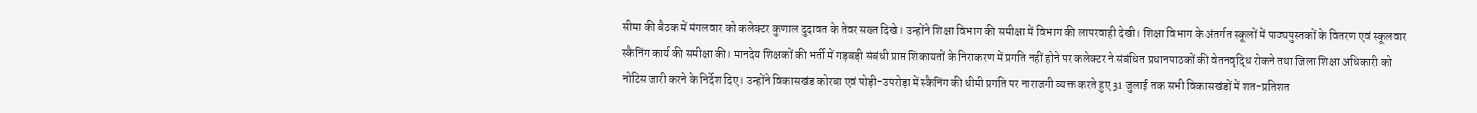सीमा की बैठक में मंगलवार को कलेक्टर कुणाल दुदावत के तेवर सख्त दिखे। उन्होंने शिक्षा विभाग की समीक्षा में विभाग की लापरवाही देखी। शिक्षा विभाग के अंतर्गत स्कूलों में पाठ्यपुस्तकों के वितरण एवं स्कूलवार स्कैनिंग कार्य की समीक्षा की। मानदेय शिक्षकों की भर्ती में गड़बड़ी संबंधी प्राप्त शिकायतों के निराकरण में प्रगति नहीं होने पर कलेक्टर ने संबंधित प्रधानपाठकों की वेतनवृद्धि रोकने तथा जिला शिक्षा अधिकारी को नोटिस जारी करने के निर्देश दिए। उन्होंने विकासखंड कोरबा एवं पोड़ी-उपरोड़ा में स्कैनिंग की धीमी प्रगति पर नाराजगी व्यक्त करते हुए 31 जुलाई तक सभी विकासखंडों में शत-प्रतिशत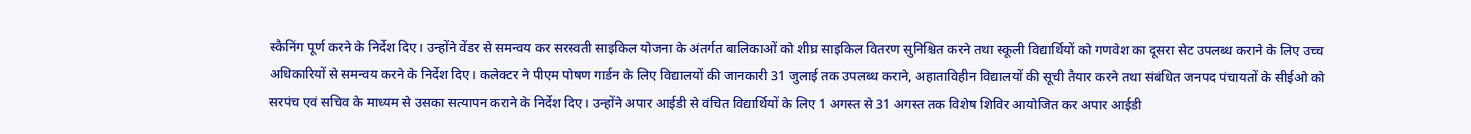स्कैनिंग पूर्ण करने के निर्देश दिए। उन्होंने वेंडर से समन्वय कर सरस्वती साइकिल योजना के अंतर्गत बालिकाओं को शीघ्र साइकिल वितरण सुनिश्चित करने तथा स्कूली विद्यार्थियों को गणवेश का दूसरा सेट उपलब्ध कराने के लिए उच्च अधिकारियों से समन्वय करने के निर्देश दिए। कलेक्टर ने पीएम पोषण गार्डन के लिए विद्यालयों की जानकारी 31 जुलाई तक उपलब्ध कराने, अहाताविहीन विद्यालयों की सूची तैयार करने तथा संबंधित जनपद पंचायतों के सीईओ को सरपंच एवं सचिव के माध्यम से उसका सत्यापन कराने के निर्देश दिए। उन्होंने अपार आईडी से वंचित विद्यार्थियों के लिए 1 अगस्त से 31 अगस्त तक विशेष शिविर आयोजित कर अपार आईडी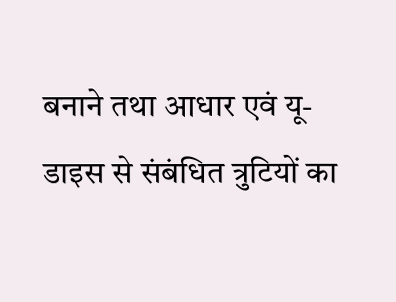बनाने तथा आधार एवं यू-डाइस से संबंधित त्रुटियों का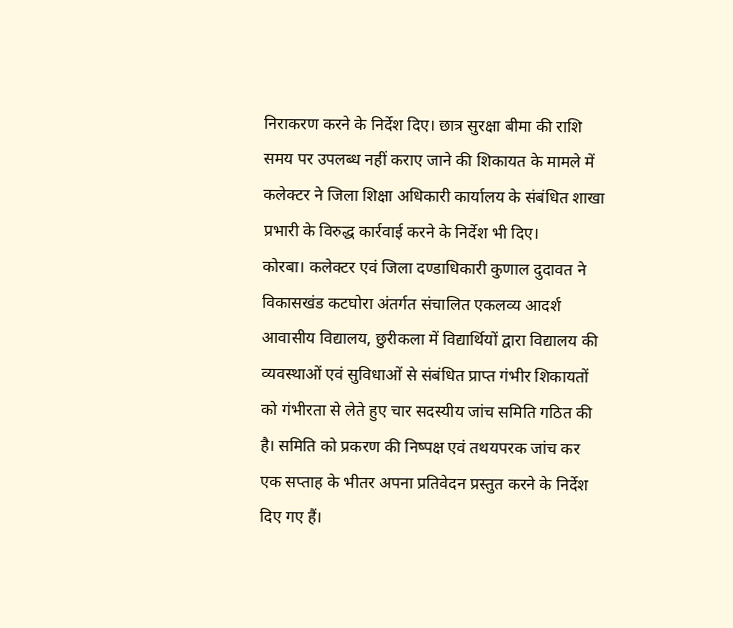निराकरण करने के निर्देश दिए। छात्र सुरक्षा बीमा की राशि समय पर उपलब्ध नहीं कराए जाने की शिकायत के मामले में कलेक्टर ने जिला शिक्षा अधिकारी कार्यालय के संबंधित शाखा प्रभारी के विरुद्ध कार्रवाई करने के निर्देश भी दिए।
कोरबा। कलेक्टर एवं जिला दण्डाधिकारी कुणाल दुदावत ने विकासखंड कटघोरा अंतर्गत संचालित एकलव्य आदर्श आवासीय विद्यालय, छुरीकला में विद्यार्थियों द्वारा विद्यालय की व्यवस्थाओं एवं सुविधाओं से संबंधित प्राप्त गंभीर शिकायतों को गंभीरता से लेते हुए चार सदस्यीय जांच समिति गठित की है। समिति को प्रकरण की निष्पक्ष एवं तथयपरक जांच कर एक सप्ताह के भीतर अपना प्रतिवेदन प्रस्तुत करने के निर्देश दिए गए हैं।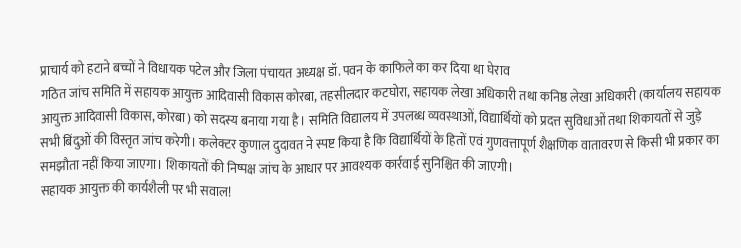प्राचार्य को हटाने बच्चों ने विधायक पटेल और जिला पंचायत अध्यक्ष डॉ. पवन के काफिले का कर दिया था घेराव
गठित जांच समिति में सहायक आयुक्त आदिवासी विकास कोरबा, तहसीलदार कटघोरा, सहायक लेखा अधिकारी तथा कनिष्ठ लेखा अधिकारी (कार्यालय सहायक आयुक्त आदिवासी विकास, कोरबा) को सदस्य बनाया गया है। समिति विद्यालय में उपलब्ध व्यवस्थाओं, विद्यार्थियों को प्रदत्त सुविधाओं तथा शिकायतों से जुड़े सभी बिंदुओं की विस्तृत जांच करेगी। कलेक्टर कुणाल दुदावत ने स्पष्ट किया है कि विद्यार्थियों के हितों एवं गुणवत्तापूर्ण शैक्षणिक वातावरण से किसी भी प्रकार का समझौता नहीं किया जाएगा। शिकायतों की निष्पक्ष जांच के आधार पर आवश्यक कार्रवाई सुनिश्चित की जाएगी।
सहायक आयुक्त की कार्यशैली पर भी सवाल!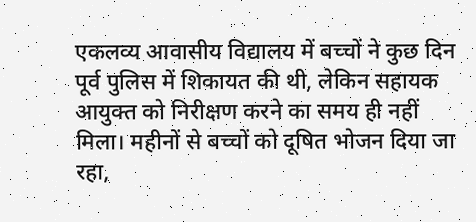एकलव्य आवासीय विद्यालय में बच्चों ने कुछ दिन पूर्व पुलिस में शिकायत की थी, लेकिन सहायक आयुक्त को निरीक्षण करने का समय ही नहीं मिला। महीनों से बच्चों को दूषित भोजन दिया जा रहा,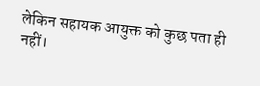लेकिन सहायक आयुक्त को कुछ पता ही नहीं।